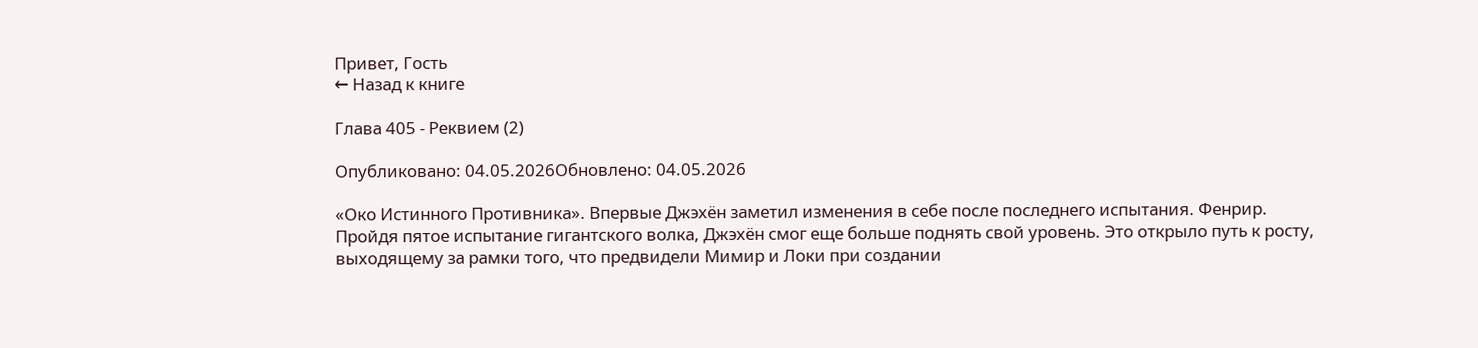Привет, Гость
← Назад к книге

Глава 405 - Реквием (2)

Опубликовано: 04.05.2026Обновлено: 04.05.2026

«Око Истинного Противника». Впервые Джэхён заметил изменения в себе после последнего испытания. Фенрир. Пройдя пятое испытание гигантского волка, Джэхён смог еще больше поднять свой уровень. Это открыло путь к росту, выходящему за рамки того, что предвидели Мимир и Локи при создании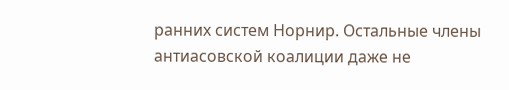ранних систем Норнир. Остальные члены антиасовской коалиции даже не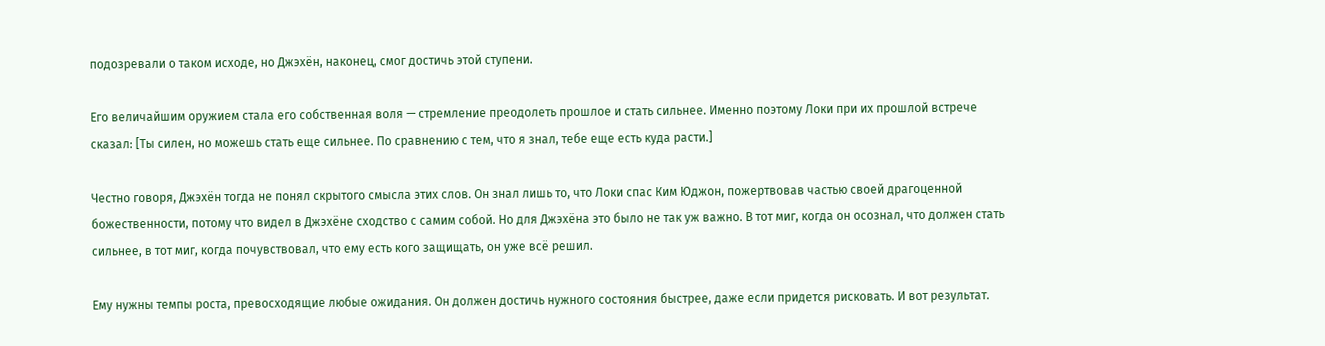подозревали о таком исходе, но Джэхён, наконец, смог достичь этой ступени.

Его величайшим оружием стала его собственная воля — стремление преодолеть прошлое и стать сильнее. Именно поэтому Локи при их прошлой встрече сказал: [Ты силен, но можешь стать еще сильнее. По сравнению с тем, что я знал, тебе еще есть куда расти.]

Честно говоря, Джэхён тогда не понял скрытого смысла этих слов. Он знал лишь то, что Локи спас Ким Юджон, пожертвовав частью своей драгоценной божественности, потому что видел в Джэхёне сходство с самим собой. Но для Джэхёна это было не так уж важно. В тот миг, когда он осознал, что должен стать сильнее, в тот миг, когда почувствовал, что ему есть кого защищать, он уже всё решил.

Ему нужны темпы роста, превосходящие любые ожидания. Он должен достичь нужного состояния быстрее, даже если придется рисковать. И вот результат.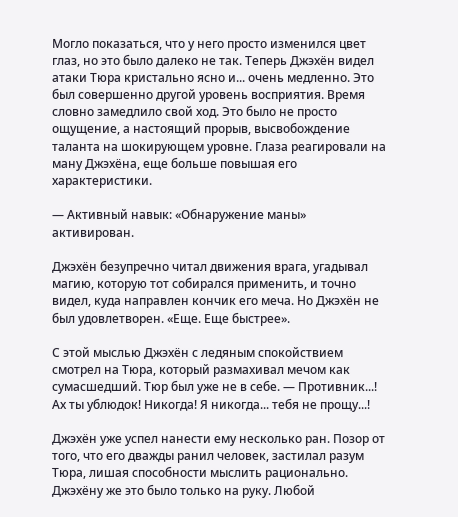Могло показаться, что у него просто изменился цвет глаз, но это было далеко не так. Теперь Джэхён видел атаки Тюра кристально ясно и... очень медленно. Это был совершенно другой уровень восприятия. Время словно замедлило свой ход. Это было не просто ощущение, а настоящий прорыв, высвобождение таланта на шокирующем уровне. Глаза реагировали на ману Джэхёна, еще больше повышая его характеристики.

― Активный навык: «Обнаружение маны» активирован.

Джэхён безупречно читал движения врага, угадывал магию, которую тот собирался применить, и точно видел, куда направлен кончик его меча. Но Джэхён не был удовлетворен. «Еще. Еще быстрее».

С этой мыслью Джэхён с ледяным спокойствием смотрел на Тюра, который размахивал мечом как сумасшедший. Тюр был уже не в себе. — Противник...! Ах ты ублюдок! Никогда! Я никогда... тебя не прощу...!

Джэхён уже успел нанести ему несколько ран. Позор от того, что его дважды ранил человек, застилал разум Тюра, лишая способности мыслить рационально. Джэхёну же это было только на руку. Любой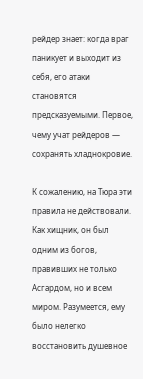рейдер знает: когда враг паникует и выходит из себя, его атаки становятся предсказуемыми. Первое, чему учат рейдеров — сохранять хладнокровие.

К сожалению, на Тюра эти правила не действовали. Как хищник, он был одним из богов, правивших не только Асгардом, но и всем миром. Разумеется, ему было нелегко восстановить душевное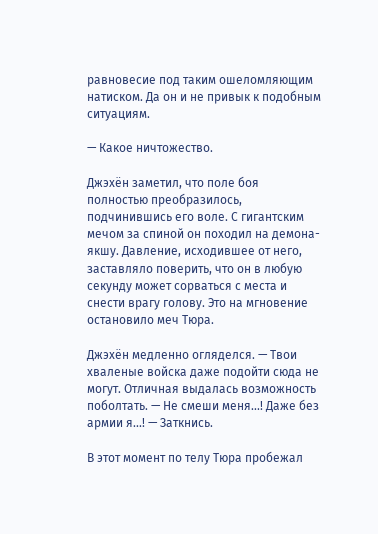равновесие под таким ошеломляющим натиском. Да он и не привык к подобным ситуациям.

— Какое ничтожество.

Джэхён заметил, что поле боя полностью преобразилось, подчинившись его воле. С гигантским мечом за спиной он походил на демона-якшу. Давление, исходившее от него, заставляло поверить, что он в любую секунду может сорваться с места и снести врагу голову. Это на мгновение остановило меч Тюра.

Джэхён медленно огляделся. — Твои хваленые войска даже подойти сюда не могут. Отличная выдалась возможность поболтать. — Не смеши меня...! Даже без армии я...! — Заткнись.

В этот момент по телу Тюра пробежал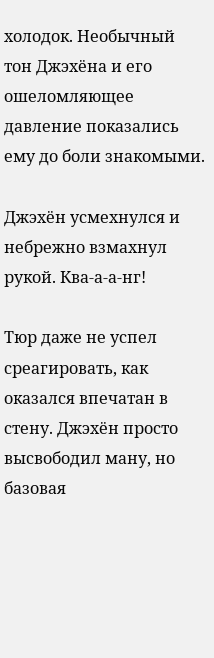холодок. Необычный тон Джэхёна и его ошеломляющее давление показались ему до боли знакомыми.

Джэхён усмехнулся и небрежно взмахнул рукой. Ква-а-а-нг!

Тюр даже не успел среагировать, как оказался впечатан в стену. Джэхён просто высвободил ману, но базовая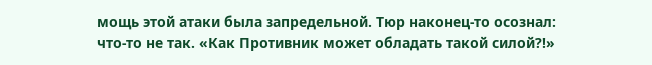мощь этой атаки была запредельной. Тюр наконец-то осознал: что-то не так. «Как Противник может обладать такой силой?!»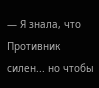— Я знала, что Противник силен... но чтобы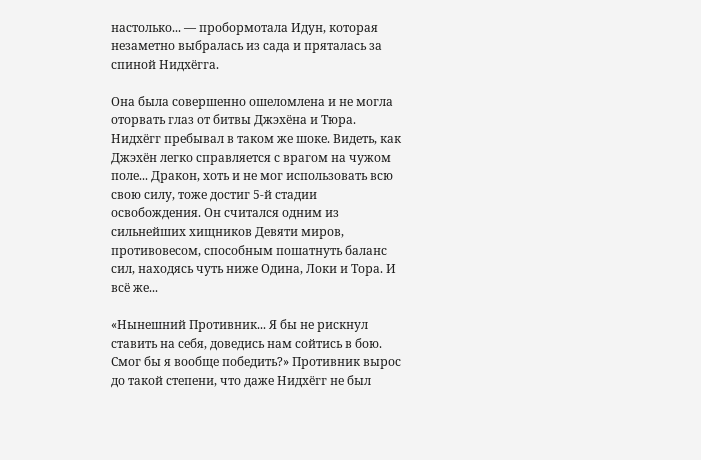настолько... — пробормотала Идун, которая незаметно выбралась из сада и пряталась за спиной Нидхёгга.

Она была совершенно ошеломлена и не могла оторвать глаз от битвы Джэхёна и Тюра. Нидхёгг пребывал в таком же шоке. Видеть, как Джэхён легко справляется с врагом на чужом поле... Дракон, хоть и не мог использовать всю свою силу, тоже достиг 5-й стадии освобождения. Он считался одним из сильнейших хищников Девяти миров, противовесом, способным пошатнуть баланс сил, находясь чуть ниже Одина, Локи и Тора. И всё же...

«Нынешний Противник... Я бы не рискнул ставить на себя, доведись нам сойтись в бою. Смог бы я вообще победить?» Противник вырос до такой степени, что даже Нидхёгг не был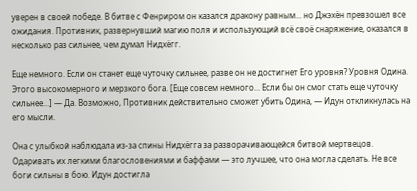уверен в своей победе. В битве с Фенриром он казался дракону равным... но Джэхён превзошел все ожидания. Противник, развернувший магию поля и использующий всё своё снаряжение, оказался в несколько раз сильнее, чем думал Нидхёгг.

Еще немного. Если он станет еще чуточку сильнее, разве он не достигнет Его уровня? Уровня Одина. Этого высокомерного и мерзкого бога. [Еще совсем немного... Если бы он смог стать еще чуточку сильнее...] — Да. Возможно, Противник действительно сможет убить Одина, — Идун откликнулась на его мысли.

Она с улыбкой наблюдала из-за спины Нидхёгга за разворачивающейся битвой мертвецов. Одаривать их легкими благословениями и баффами — это лучшее, что она могла сделать. Не все боги сильны в бою. Идун достигла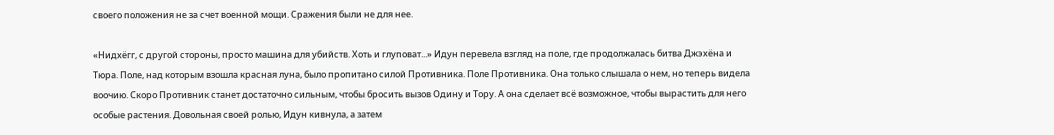своего положения не за счет военной мощи. Сражения были не для нее.

«Нидхёгг, с другой стороны, просто машина для убийств. Хоть и глуповат...» Идун перевела взгляд на поле, где продолжалась битва Джэхёна и Тюра. Поле, над которым взошла красная луна, было пропитано силой Противника. Поле Противника. Она только слышала о нем, но теперь видела воочию. Скоро Противник станет достаточно сильным, чтобы бросить вызов Одину и Тору. А она сделает всё возможное, чтобы вырастить для него особые растения. Довольная своей ролью, Идун кивнула, а затем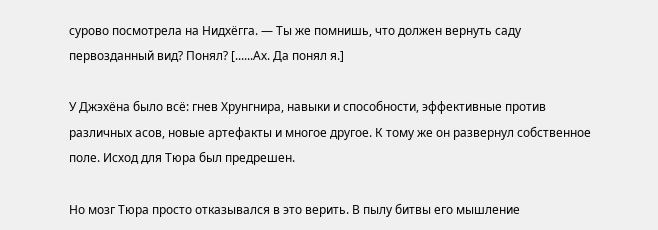сурово посмотрела на Нидхёгга. — Ты же помнишь, что должен вернуть саду первозданный вид? Понял? [......Ах. Да понял я.]

У Джэхёна было всё: гнев Хрунгнира, навыки и способности, эффективные против различных асов, новые артефакты и многое другое. К тому же он развернул собственное поле. Исход для Тюра был предрешен.

Но мозг Тюра просто отказывался в это верить. В пылу битвы его мышление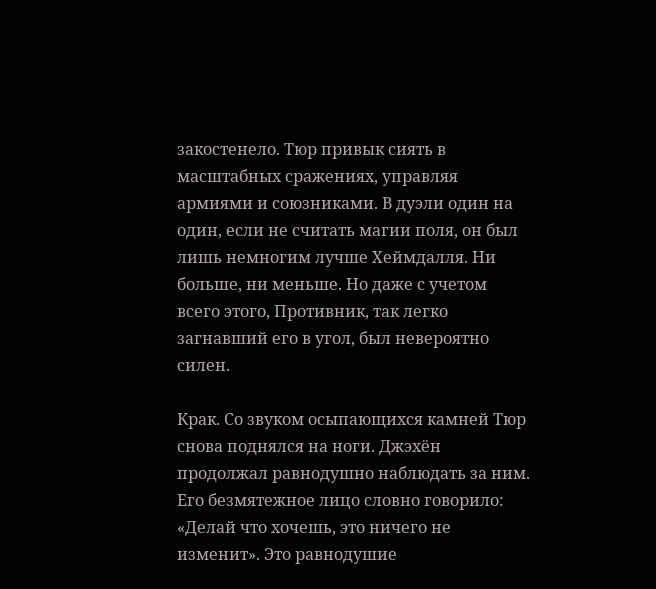закостенело. Тюр привык сиять в масштабных сражениях, управляя армиями и союзниками. В дуэли один на один, если не считать магии поля, он был лишь немногим лучше Хеймдалля. Ни больше, ни меньше. Но даже с учетом всего этого, Противник, так легко загнавший его в угол, был невероятно силен.

Крак. Со звуком осыпающихся камней Тюр снова поднялся на ноги. Джэхён продолжал равнодушно наблюдать за ним. Его безмятежное лицо словно говорило: «Делай что хочешь, это ничего не изменит». Это равнодушие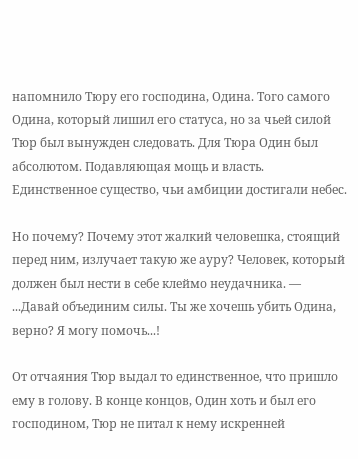напомнило Тюру его господина, Одина. Того самого Одина, который лишил его статуса, но за чьей силой Тюр был вынужден следовать. Для Тюра Один был абсолютом. Подавляющая мощь и власть. Единственное существо, чьи амбиции достигали небес.

Но почему? Почему этот жалкий человешка, стоящий перед ним, излучает такую же ауру? Человек, который должен был нести в себе клеймо неудачника. — ...Давай объединим силы. Ты же хочешь убить Одина, верно? Я могу помочь...!

От отчаяния Тюр выдал то единственное, что пришло ему в голову. В конце концов, Один хоть и был его господином, Тюр не питал к нему искренней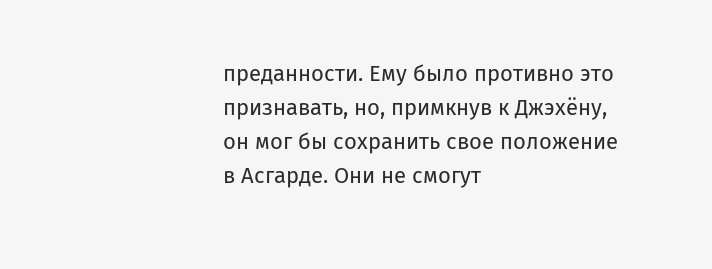преданности. Ему было противно это признавать, но, примкнув к Джэхёну, он мог бы сохранить свое положение в Асгарде. Они не смогут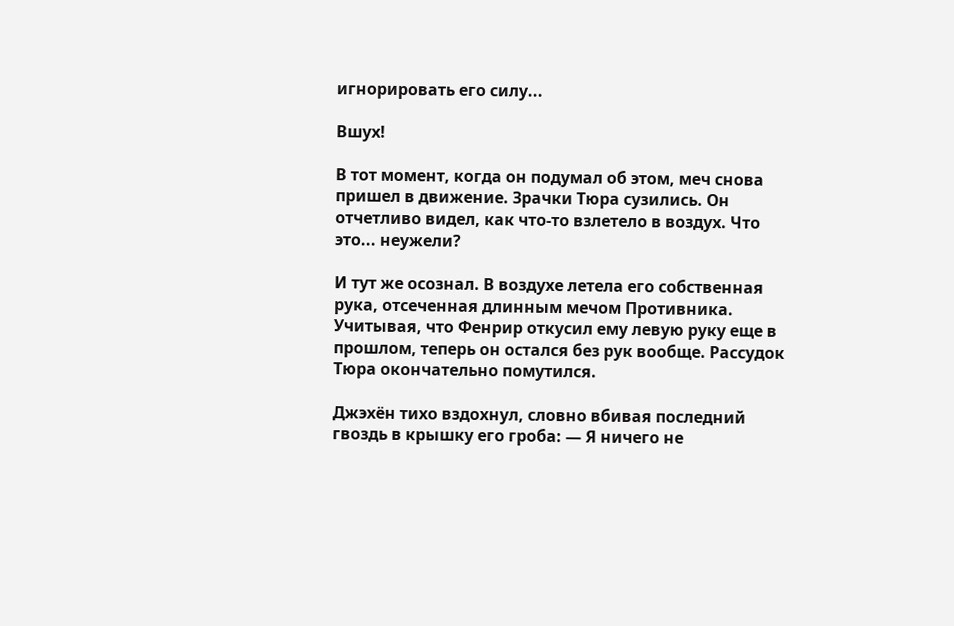игнорировать его силу...

Вшух!

В тот момент, когда он подумал об этом, меч снова пришел в движение. Зрачки Тюра сузились. Он отчетливо видел, как что-то взлетело в воздух. Что это... неужели?

И тут же осознал. В воздухе летела его собственная рука, отсеченная длинным мечом Противника. Учитывая, что Фенрир откусил ему левую руку еще в прошлом, теперь он остался без рук вообще. Рассудок Тюра окончательно помутился.

Джэхён тихо вздохнул, словно вбивая последний гвоздь в крышку его гроба: — Я ничего не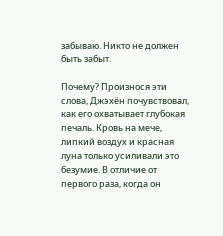забываю. Никто не должен быть забыт.

Почему? Произнося эти слова, Джэхён почувствовал, как его охватывает глубокая печаль. Кровь на мече, липкий воздух и красная луна только усиливали это безумие. В отличие от первого раза, когда он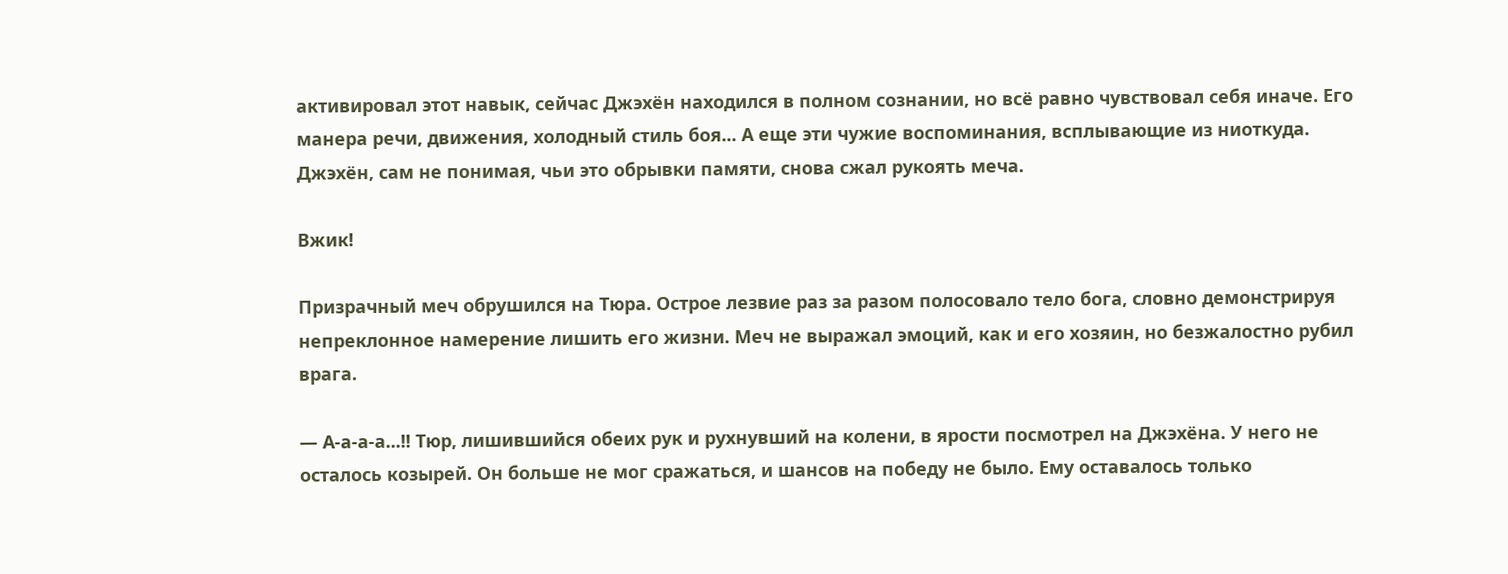активировал этот навык, сейчас Джэхён находился в полном сознании, но всё равно чувствовал себя иначе. Его манера речи, движения, холодный стиль боя... А еще эти чужие воспоминания, всплывающие из ниоткуда. Джэхён, сам не понимая, чьи это обрывки памяти, снова сжал рукоять меча.

Вжик!

Призрачный меч обрушился на Тюра. Острое лезвие раз за разом полосовало тело бога, словно демонстрируя непреклонное намерение лишить его жизни. Меч не выражал эмоций, как и его хозяин, но безжалостно рубил врага.

— А-а-а-а...!! Тюр, лишившийся обеих рук и рухнувший на колени, в ярости посмотрел на Джэхёна. У него не осталось козырей. Он больше не мог сражаться, и шансов на победу не было. Ему оставалось только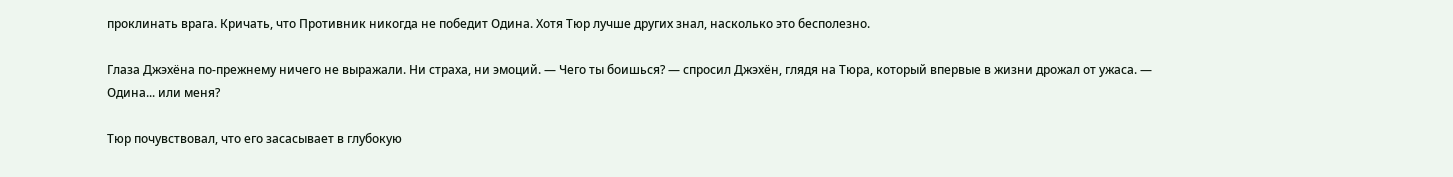проклинать врага. Кричать, что Противник никогда не победит Одина. Хотя Тюр лучше других знал, насколько это бесполезно.

Глаза Джэхёна по-прежнему ничего не выражали. Ни страха, ни эмоций. — Чего ты боишься? — спросил Джэхён, глядя на Тюра, который впервые в жизни дрожал от ужаса. — Одина... или меня?

Тюр почувствовал, что его засасывает в глубокую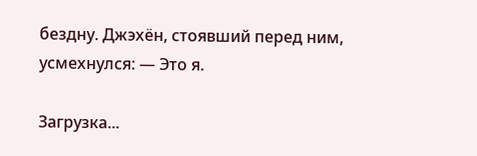бездну. Джэхён, стоявший перед ним, усмехнулся: — Это я.

Загрузка...